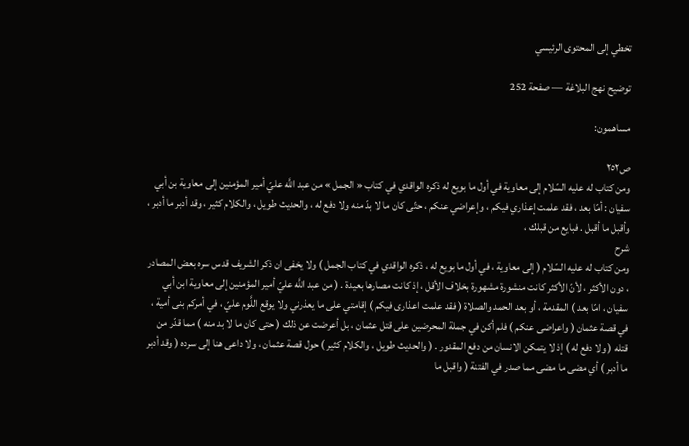تخطي إلى المحتوى الرئيسي

توضيح نهج البلاغة — صفحة 252

مساهمون:

ص٢٥٢
ومن كتاب له عليه السّلام إلى معاوية في أول ما بويع له ذكره الواقدي في كتاب « الجمل » من عبد اللَّه عليّ أمير المؤمنين إلى معاوية بن أبي سفيان : أمّا بعد ، فقد علمت إعذاري فيكم ، وإعراضي عنكم ، حتّى كان ما لا بدّ منه ولا دفع له ، والحديث طويل ، والكلام كثير ، وقد أدبر ما أدبر ، وأقبل ما أقبل . فبايع من قبلك ،
شرح
ومن كتاب له عليه السّلام ( إلى معاوية ، في أول ما بويع له ، ذكره الواقدي في كتاب الجمل ) ولا يخفى ان ذكر الشريف قدس سره بعض المصادر ، دون الأكثر ، لأنّ الأكثر كانت منشورة مشهورة بخلاف الأقل ، إذ كانت مصارها بعيدة . ( من عبد اللَّه عليّ أمير المؤمنين إلى معاوية ابن أبي سفيان ، امّا بعد ) المقدمة ، أو بعد الحمد والصلاة ( فقد علمت اعذارى فيكم ) إقامتي على ما يعذرني ولا يوقع اللَّوم عليّ ، في أمركم بنى أمية ، في قصة عثمان ( واعراضى عنكم ) فلم أكن في جملة المحرضين على قتل عثمان ، بل أعرضت عن ذلك ( حتى كان ما لا بد منه ) مما قدّر من قتله ( ولا دفع له ) إذ لا يتمكن الانسان من دفع المقدور . ( والحديث طويل ، والكلام كثير ) حول قصة عثمان ، ولا داعى هنا إلى سرده ( وقد أدبر ما أدبر ) أي مضى ما مضى مما صدر في الفتنة ( واقبل ما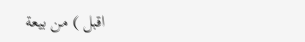اقبل ) من بيعة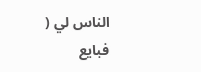الناس لي ( فبايع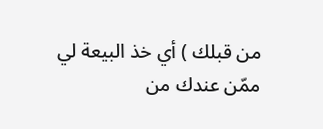من قبلك ) أي خذ البيعة لي ممّن عندك من